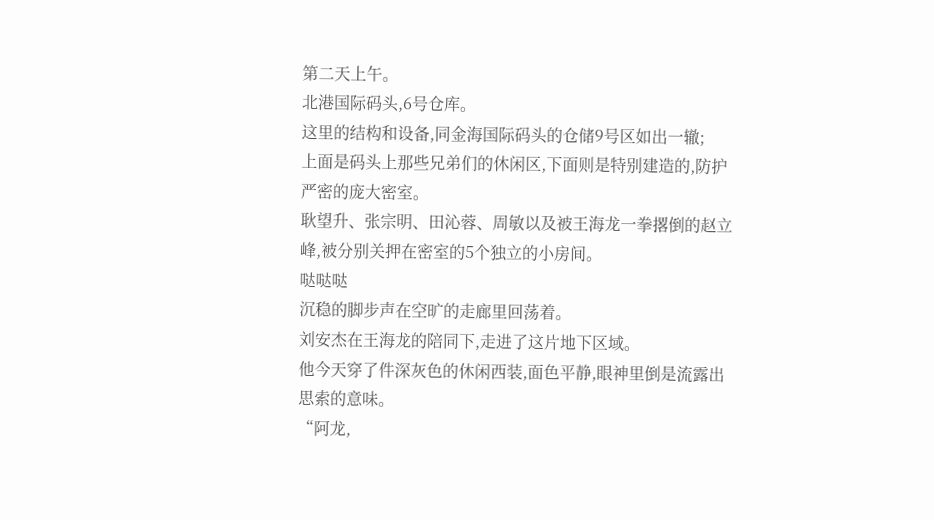第二天上午。
北港国际码头,6号仓库。
这里的结构和设备,同金海国际码头的仓储9号区如出一辙;
上面是码头上那些兄弟们的休闲区,下面则是特别建造的,防护严密的庞大密室。
耿望升、张宗明、田沁蓉、周敏以及被王海龙一拳撂倒的赵立峰,被分别关押在密室的5个独立的小房间。
哒哒哒
沉稳的脚步声在空旷的走廊里回荡着。
刘安杰在王海龙的陪同下,走进了这片地下区域。
他今天穿了件深灰色的休闲西装,面色平静,眼神里倒是流露出思索的意味。
“阿龙,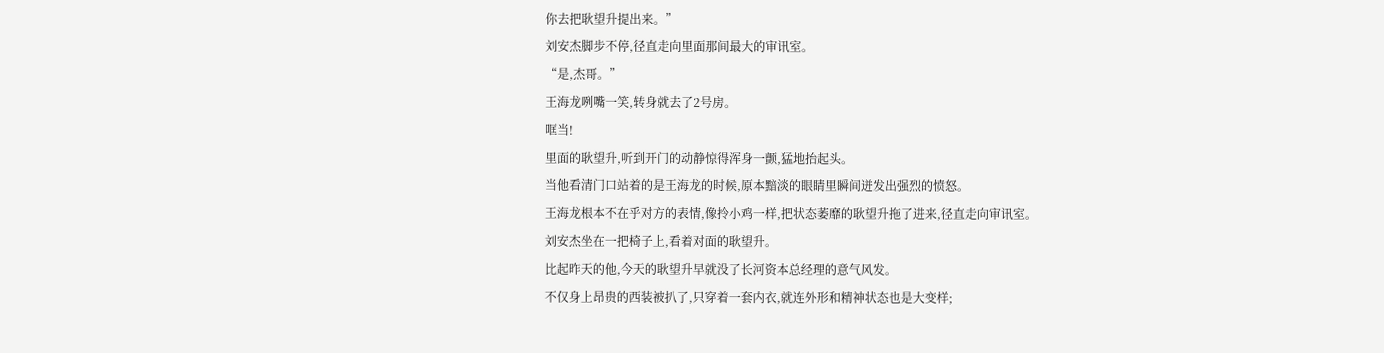你去把耿望升提出来。”
刘安杰脚步不停,径直走向里面那间最大的审讯室。
“是,杰哥。”
王海龙咧嘴一笑,转身就去了2号房。
哐当!
里面的耿望升,听到开门的动静惊得浑身一颤,猛地抬起头。
当他看清门口站着的是王海龙的时候,原本黯淡的眼睛里瞬间迸发出强烈的愤怒。
王海龙根本不在乎对方的表情,像拎小鸡一样,把状态萎靡的耿望升拖了进来,径直走向审讯室。
刘安杰坐在一把椅子上,看着对面的耿望升。
比起昨天的他,今天的耿望升早就没了长河资本总经理的意气风发。
不仅身上昂贵的西装被扒了,只穿着一套内衣,就连外形和精神状态也是大变样;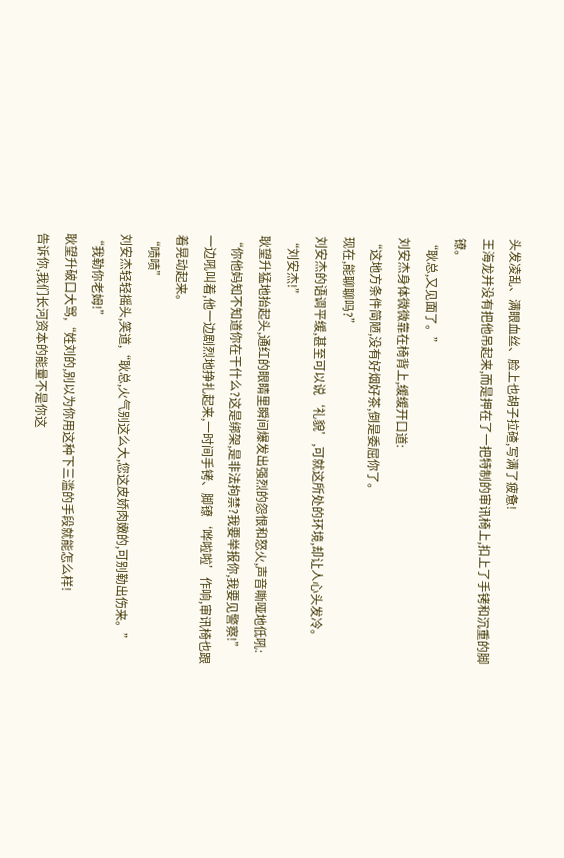头发凌乱、满眼血丝、脸上也胡子拉碴,写满了疲惫!
王海龙并没有把他吊起来,而是押在了一把特制的审讯椅上,扣上了手铐和沉重的脚镣。
“耿总,又见面了。”
刘安杰身体微微靠在椅背上,缓缓开口道:
“这地方条件简陋,没有好烟好茶,倒是委屈你了。
现在,能聊聊吗?”
刘安杰的语调平缓,甚至可以说‘礼貌’,可就这所处的环境,却让人心头发冷。
“刘安杰!”
耿望升猛地抬起头,通红的眼睛里瞬间爆发出强烈的怨恨和怒火,声音嘶哑地低吼:
“你他妈知不知道你在干什么?这是绑架,是非法拘禁?我要举报你,我要见警察!”
一边吼叫着,他一边剧烈地挣扎起来,一时间手铐、脚镣‘哗啦啦’作响,审讯椅也跟着晃动起来。
“啧啧”
刘安杰轻轻摇头,笑道,“耿总,火气别这么大,您这皮娇肉嫩的,可别勒出伤来。”
“我勒你老姆!”
耿望升破口大骂,“姓刘的,别以为你用这种下三滥的手段就能怎么样!
告诉你,我们长河资本的能量不是你这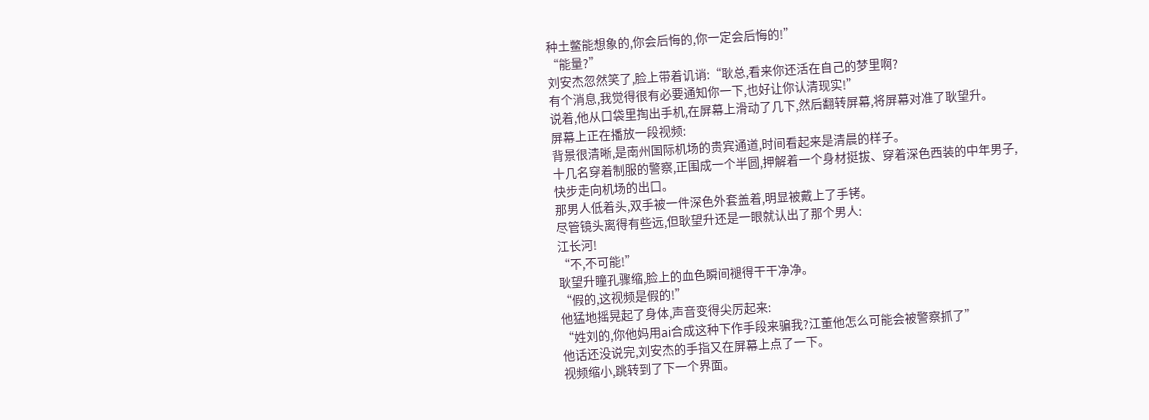种土鳖能想象的,你会后悔的,你一定会后悔的!”
“能量?”
刘安杰忽然笑了,脸上带着讥诮:“耿总,看来你还活在自己的梦里啊?
有个消息,我觉得很有必要通知你一下,也好让你认清现实!”
说着,他从口袋里掏出手机,在屏幕上滑动了几下,然后翻转屏幕,将屏幕对准了耿望升。
屏幕上正在播放一段视频:
背景很清晰,是南州国际机场的贵宾通道,时间看起来是清晨的样子。
十几名穿着制服的警察,正围成一个半圆,押解着一个身材挺拔、穿着深色西装的中年男子,快步走向机场的出口。
那男人低着头,双手被一件深色外套盖着,明显被戴上了手铐。
尽管镜头离得有些远,但耿望升还是一眼就认出了那个男人:
江长河!
“不,不可能!”
耿望升瞳孔骤缩,脸上的血色瞬间褪得干干净净。
“假的,这视频是假的!”
他猛地摇晃起了身体,声音变得尖厉起来:
“姓刘的,你他妈用ai合成这种下作手段来骗我?江董他怎么可能会被警察抓了”
他话还没说完,刘安杰的手指又在屏幕上点了一下。
视频缩小,跳转到了下一个界面。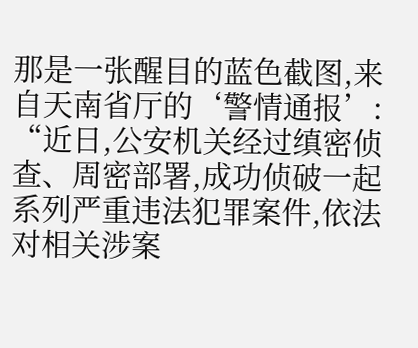那是一张醒目的蓝色截图,来自天南省厅的‘警情通报’:
“近日,公安机关经过缜密侦查、周密部署,成功侦破一起系列严重违法犯罪案件,依法对相关涉案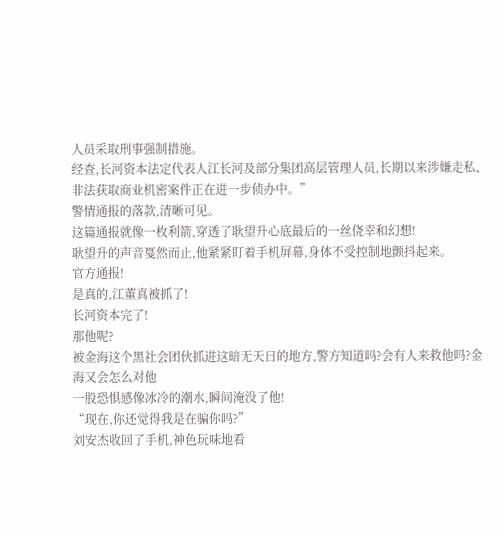人员采取刑事强制措施。
经查,长河资本法定代表人江长河及部分集团高层管理人员,长期以来涉嫌走私、非法获取商业机密案件正在进一步侦办中。”
警情通报的落款,清晰可见。
这篇通报就像一枚利箭,穿透了耿望升心底最后的一丝侥幸和幻想!
耿望升的声音戛然而止,他紧紧盯着手机屏幕,身体不受控制地颤抖起来。
官方通报!
是真的,江董真被抓了!
长河资本完了!
那他呢?
被金海这个黑社会团伙抓进这暗无天日的地方,警方知道吗?会有人来救他吗?金海又会怎么对他
一股恐惧感像冰冷的潮水,瞬间淹没了他!
“现在,你还觉得我是在骗你吗?”
刘安杰收回了手机,神色玩味地看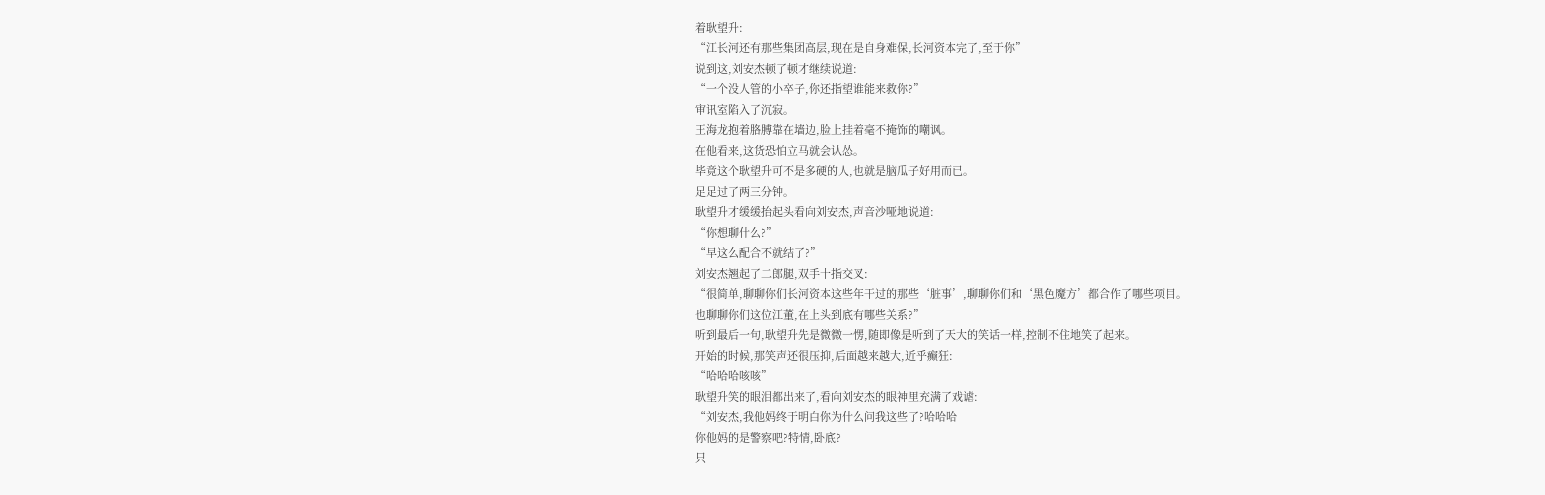着耿望升:
“江长河还有那些集团高层,现在是自身难保,长河资本完了,至于你”
说到这,刘安杰顿了顿才继续说道:
“一个没人管的小卒子,你还指望谁能来救你?”
审讯室陷入了沉寂。
王海龙抱着胳膊靠在墙边,脸上挂着毫不掩饰的嘲讽。
在他看来,这货恐怕立马就会认怂。
毕竟这个耿望升可不是多硬的人,也就是脑瓜子好用而已。
足足过了两三分钟。
耿望升才缓缓抬起头看向刘安杰,声音沙哑地说道:
“你想聊什么?”
“早这么配合不就结了?”
刘安杰翘起了二郎腿,双手十指交叉:
“很简单,聊聊你们长河资本这些年干过的那些‘脏事’,聊聊你们和‘黑色魔方’都合作了哪些项目。
也聊聊你们这位江董,在上头到底有哪些关系?”
听到最后一句,耿望升先是微微一愣,随即像是听到了天大的笑话一样,控制不住地笑了起来。
开始的时候,那笑声还很压抑,后面越来越大,近乎癫狂:
“哈哈哈咳咳”
耿望升笑的眼泪都出来了,看向刘安杰的眼神里充满了戏谑:
“刘安杰,我他妈终于明白你为什么问我这些了?哈哈哈
你他妈的是警察吧?特情,卧底?
只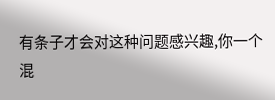有条子才会对这种问题感兴趣,你一个混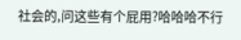社会的,问这些有个屁用?哈哈哈不行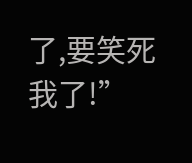了,要笑死我了!”